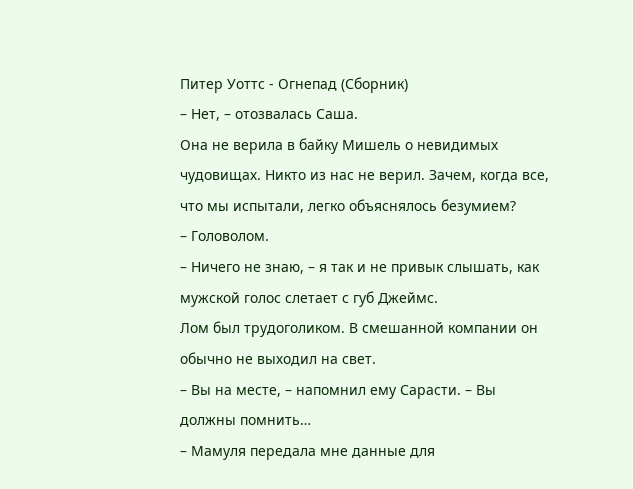Питер Уоттс - Огнепад (Сборник)
– Нет, – отозвалась Саша.
Она не верила в байку Мишель о невидимых чудовищах. Никто из нас не верил. Зачем, когда все, что мы испытали, легко объяснялось безумием?
– Головолом.
– Ничего не знаю, – я так и не привык слышать, как мужской голос слетает с губ Джеймс.
Лом был трудоголиком. В смешанной компании он обычно не выходил на свет.
– Вы на месте, – напомнил ему Сарасти. – Вы должны помнить…
– Мамуля передала мне данные для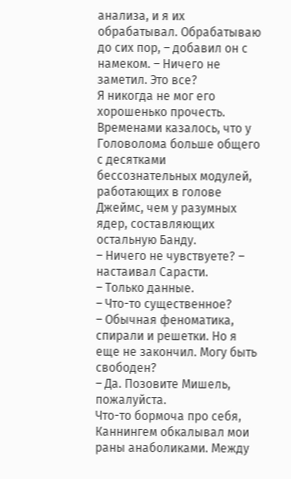анализа, и я их обрабатывал. Обрабатываю до сих пор, – добавил он с намеком. – Ничего не заметил. Это все?
Я никогда не мог его хорошенько прочесть. Временами казалось, что у Головолома больше общего с десятками бессознательных модулей, работающих в голове Джеймс, чем у разумных ядер, составляющих остальную Банду.
– Ничего не чувствуете? – настаивал Сарасти.
– Только данные.
– Что-то существенное?
– Обычная феноматика, спирали и решетки. Но я еще не закончил. Могу быть свободен?
– Да. Позовите Мишель, пожалуйста.
Что-то бормоча про себя, Каннингем обкалывал мои раны анаболиками. Между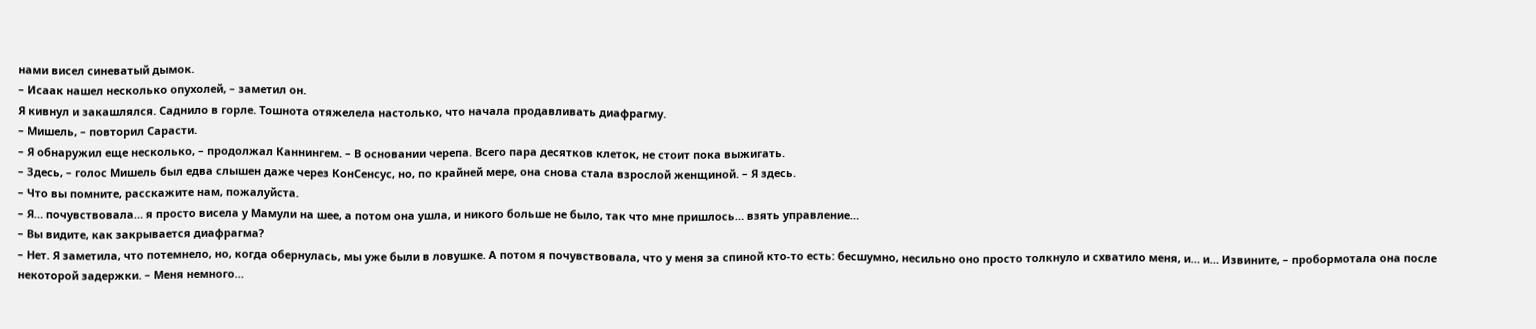нами висел синеватый дымок.
– Исаак нашел несколько опухолей, – заметил он.
Я кивнул и закашлялся. Саднило в горле. Тошнота отяжелела настолько, что начала продавливать диафрагму.
– Мишель, – повторил Сарасти.
– Я обнаружил еще несколько, – продолжал Каннингем. – В основании черепа. Всего пара десятков клеток, не стоит пока выжигать.
– Здесь, – голос Мишель был едва слышен даже через КонСенсус, но, по крайней мере, она снова стала взрослой женщиной. – Я здесь.
– Что вы помните, расскажите нам, пожалуйста.
– Я… почувствовала… я просто висела у Мамули на шее, а потом она ушла, и никого больше не было, так что мне пришлось… взять управление…
– Вы видите, как закрывается диафрагма?
– Нет. Я заметила, что потемнело, но, когда обернулась, мы уже были в ловушке. А потом я почувствовала, что у меня за спиной кто-то есть: бесшумно, несильно оно просто толкнуло и схватило меня, и… и… Извините, – пробормотала она после некоторой задержки. – Меня немного…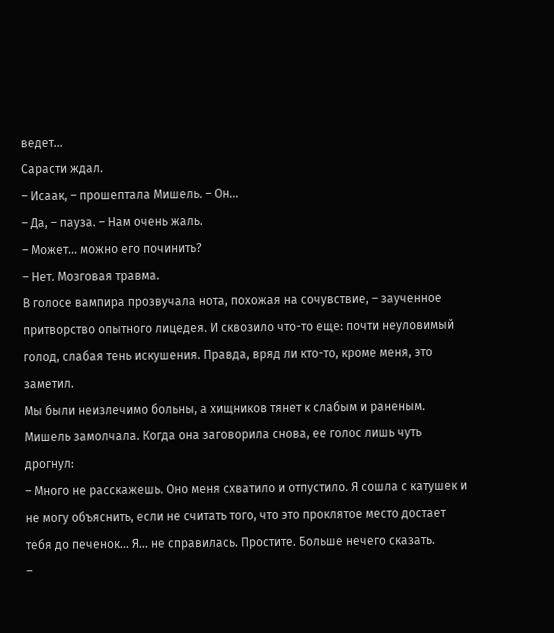ведет…
Сарасти ждал.
– Исаак, – прошептала Мишель. – Он…
– Да, – пауза. – Нам очень жаль.
– Может… можно его починить?
– Нет. Мозговая травма.
В голосе вампира прозвучала нота, похожая на сочувствие, – заученное притворство опытного лицедея. И сквозило что-то еще: почти неуловимый голод, слабая тень искушения. Правда, вряд ли кто-то, кроме меня, это заметил.
Мы были неизлечимо больны, а хищников тянет к слабым и раненым.
Мишель замолчала. Когда она заговорила снова, ее голос лишь чуть дрогнул:
– Много не расскажешь. Оно меня схватило и отпустило. Я сошла с катушек и не могу объяснить, если не считать того, что это проклятое место достает тебя до печенок… Я… не справилась. Простите. Больше нечего сказать.
–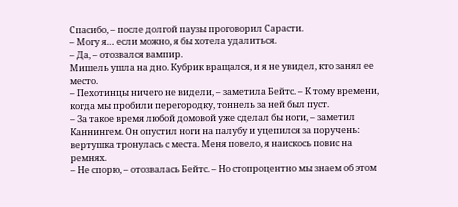Спасибо, – после долгой паузы проговорил Сарасти.
– Могу я… если можно, я бы хотела удалиться.
– Да, – отозвался вампир.
Мишель ушла на дно. Кубрик вращался, и я не увидел, кто занял ее место.
– Пехотинцы ничего не видели, – заметила Бейтс. – К тому времени, когда мы пробили перегородку, тоннель за ней был пуст.
– За такое время любой домовой уже сделал бы ноги, – заметил Каннингем. Он опустил ноги на палубу и уцепился за поручень: вертушка тронулась с места. Меня повело, я наискось повис на ремнях.
– Не спорю, – отозвалась Бейтс. – Но стопроцентно мы знаем об этом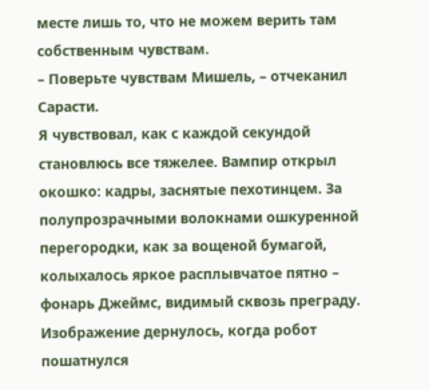месте лишь то, что не можем верить там собственным чувствам.
– Поверьте чувствам Мишель, – отчеканил Сарасти.
Я чувствовал, как с каждой секундой становлюсь все тяжелее. Вампир открыл окошко: кадры, заснятые пехотинцем. За полупрозрачными волокнами ошкуренной перегородки, как за вощеной бумагой, колыхалось яркое расплывчатое пятно – фонарь Джеймс, видимый сквозь преграду. Изображение дернулось, когда робот пошатнулся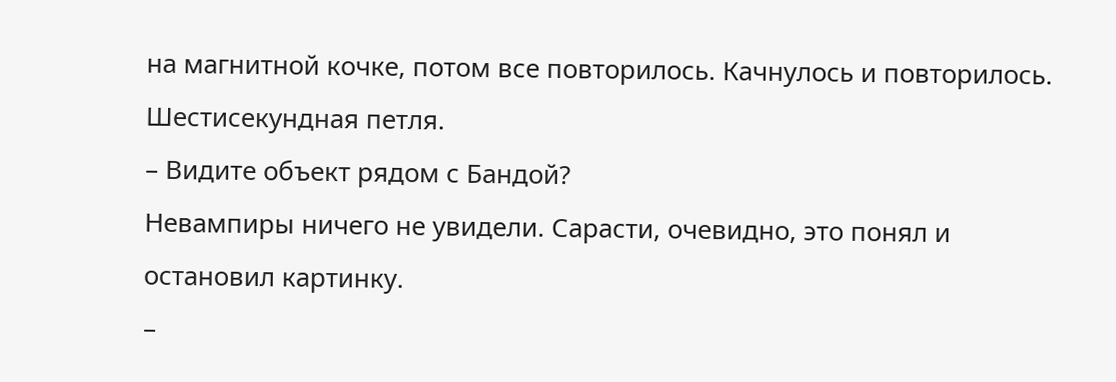на магнитной кочке, потом все повторилось. Качнулось и повторилось. Шестисекундная петля.
– Видите объект рядом с Бандой?
Невампиры ничего не увидели. Сарасти, очевидно, это понял и остановил картинку.
–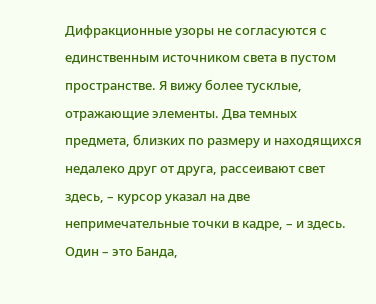Дифракционные узоры не согласуются с единственным источником света в пустом пространстве. Я вижу более тусклые, отражающие элементы. Два темных предмета, близких по размеру и находящихся недалеко друг от друга, рассеивают свет здесь, – курсор указал на две непримечательные точки в кадре, – и здесь. Один – это Банда,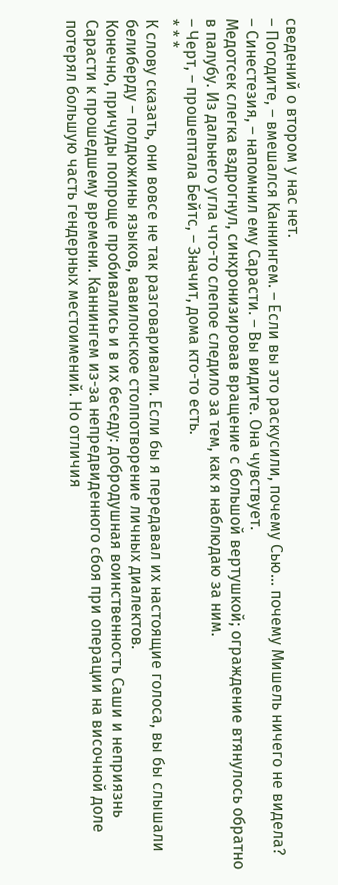сведений о втором у нас нет.
– Погодите, – вмешался Каннингем. – Если вы это раскусили, почему Сью… почему Мишель ничего не видела?
– Синестезия, – напомнил ему Сарасти. – Вы видите. Она чувствует.
Медотсек слегка вздрогнул, синхронизировав вращение с большой вертушкой; ограждение втянулось обратно в палубу. Из дальнего угла что-то слепое следило за тем, как я наблюдаю за ним.
– Черт, – прошептала Бейтс, – Значит, дома кто-то есть.
* * *
К слову сказать, они вовсе не так разговаривали. Если бы я передавал их настоящие голоса, вы бы слышали белиберду – полдюжины языков, вавилонское столпотворение личных диалектов.
Конечно, причуды попроще пробивались и в их беседу: добродушная воинственность Саши и неприязнь Сарасти к прошедшему времени. Каннингем из-за непредвиденного сбоя при операции на височной доле потерял большую часть гендерных местоимений. Но отличия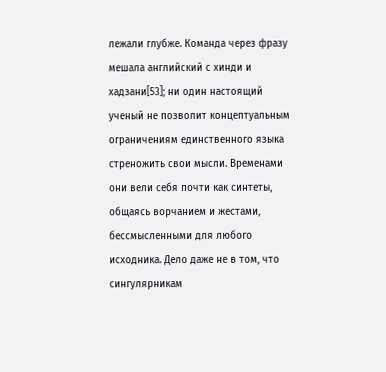лежали глубже. Команда через фразу мешала английский с хинди и хадзани[53]; ни один настоящий ученый не позволит концептуальным ограничениям единственного языка стреножить свои мысли. Временами они вели себя почти как синтеты, общаясь ворчанием и жестами, бессмысленными для любого исходника. Дело даже не в том, что сингулярникам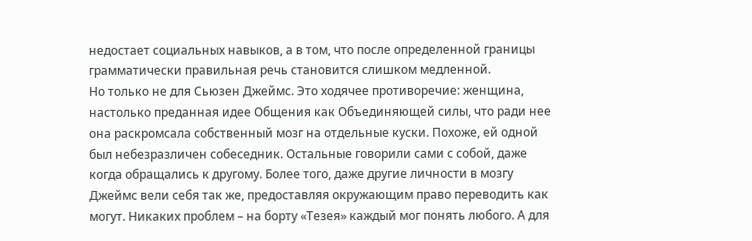недостает социальных навыков, а в том, что после определенной границы грамматически правильная речь становится слишком медленной.
Но только не для Сьюзен Джеймс. Это ходячее противоречие: женщина, настолько преданная идее Общения как Объединяющей силы, что ради нее она раскромсала собственный мозг на отдельные куски. Похоже, ей одной был небезразличен собеседник. Остальные говорили сами с собой, даже когда обращались к другому. Более того, даже другие личности в мозгу Джеймс вели себя так же, предоставляя окружающим право переводить как могут. Никаких проблем – на борту «Тезея» каждый мог понять любого. А для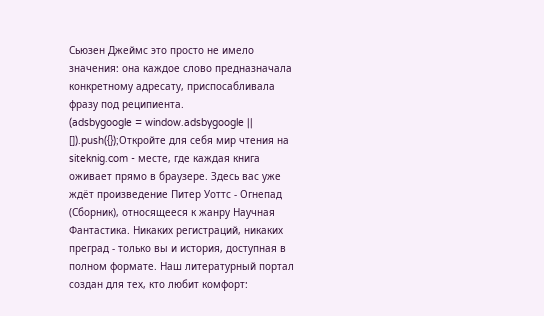Сьюзен Джеймс это просто не имело значения: она каждое слово предназначала конкретному адресату, приспосабливала фразу под реципиента.
(adsbygoogle = window.adsbygoogle || []).push({});Откройте для себя мир чтения на siteknig.com - месте, где каждая книга оживает прямо в браузере. Здесь вас уже ждёт произведение Питер Уоттс - Огнепад (Сборник), относящееся к жанру Научная Фантастика. Никаких регистраций, никаких преград - только вы и история, доступная в полном формате. Наш литературный портал создан для тех, кто любит комфорт: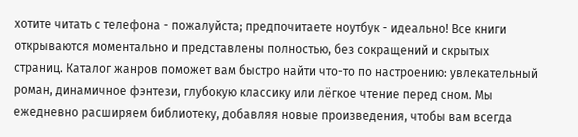хотите читать с телефона - пожалуйста; предпочитаете ноутбук - идеально! Все книги открываются моментально и представлены полностью, без сокращений и скрытых страниц. Каталог жанров поможет вам быстро найти что-то по настроению: увлекательный роман, динамичное фэнтези, глубокую классику или лёгкое чтение перед сном. Мы ежедневно расширяем библиотеку, добавляя новые произведения, чтобы вам всегда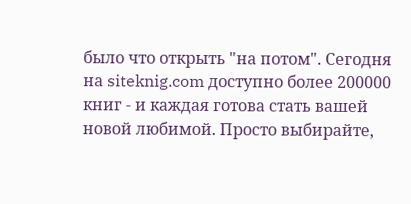было что открыть "на потом". Сегодня на siteknig.com доступно более 200000 книг - и каждая готова стать вашей новой любимой. Просто выбирайте,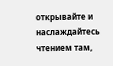открывайте и наслаждайтесь чтением там,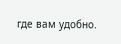где вам удобно.